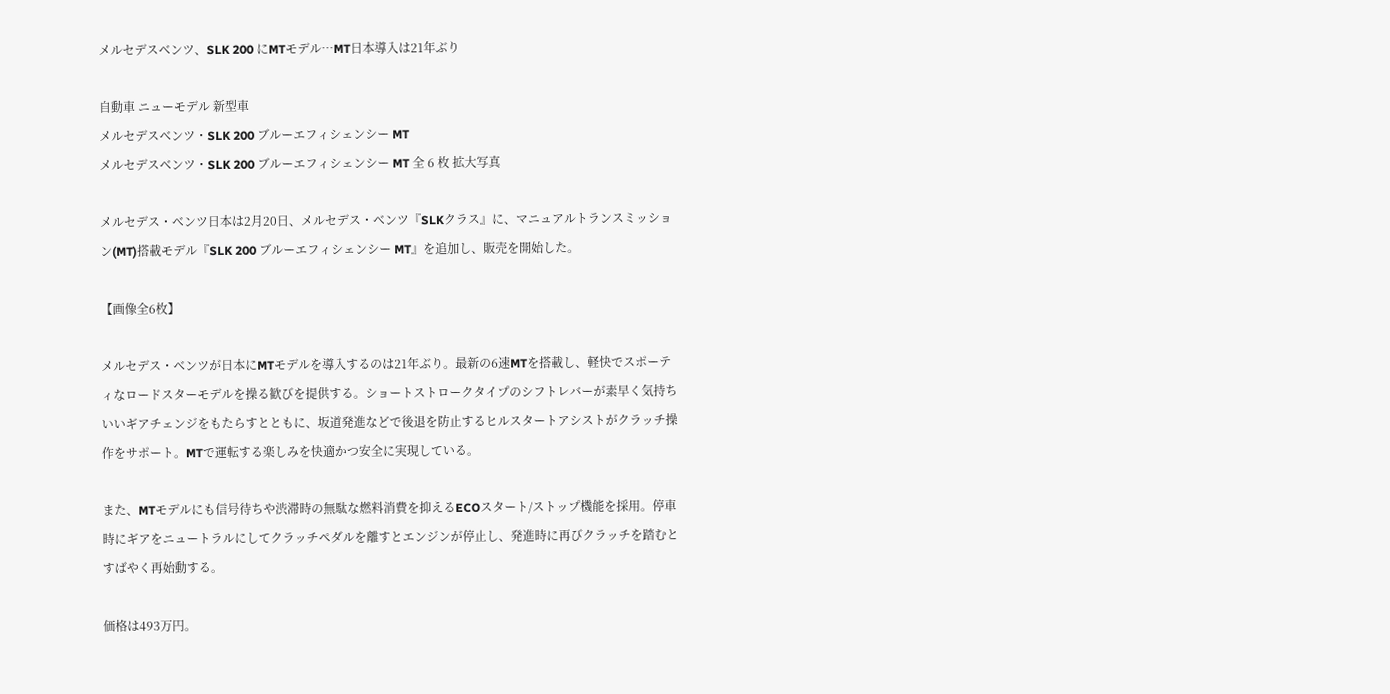メルセデスベンツ、SLK 200 にMTモデル…MT日本導入は21年ぶり

自動車 ニューモデル 新型車
メルセデスベンツ・SLK 200 ブルーエフィシェンシー MT
メルセデスベンツ・SLK 200 ブルーエフィシェンシー MT 全 6 枚 拡大写真

メルセデス・ベンツ日本は2月20日、メルセデス・ベンツ『SLKクラス』に、マニュアルトランスミッション(MT)搭載モデル『SLK 200 ブルーエフィシェンシー MT』を追加し、販売を開始した。

【画像全6枚】

メルセデス・ベンツが日本にMTモデルを導入するのは21年ぶり。最新の6速MTを搭載し、軽快でスポーティなロードスターモデルを操る歓びを提供する。ショートストロークタイプのシフトレバーが素早く気持ちいいギアチェンジをもたらすとともに、坂道発進などで後退を防止するヒルスタートアシストがクラッチ操作をサポート。MTで運転する楽しみを快適かつ安全に実現している。

また、MTモデルにも信号待ちや渋滞時の無駄な燃料消費を抑えるECOスタート/ストップ機能を採用。停車時にギアをニュートラルにしてクラッチペダルを離すとエンジンが停止し、発進時に再びクラッチを踏むとすばやく再始動する。

価格は493万円。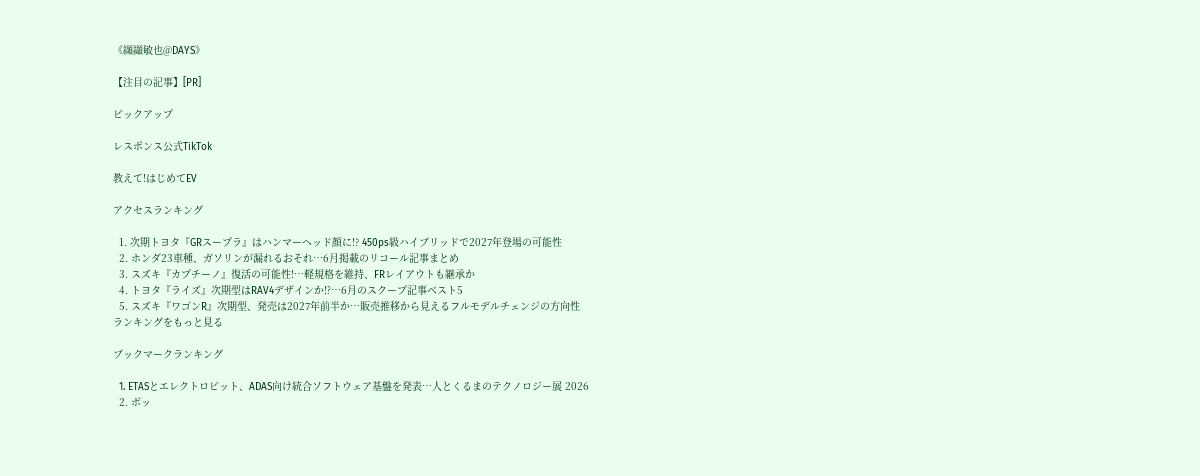《纐纈敏也@DAYS》

【注目の記事】[PR]

ピックアップ

レスポンス公式TikTok

教えて!はじめてEV

アクセスランキング

  1. 次期トヨタ『GRスープラ』はハンマーヘッド顔に!? 450ps級ハイブリッドで2027年登場の可能性
  2. ホンダ23車種、ガソリンが漏れるおそれ…6月掲載のリコール記事まとめ
  3. スズキ『カプチーノ』復活の可能性!…軽規格を維持、FRレイアウトも継承か
  4. トヨタ『ライズ』次期型はRAV4デザインか⁉…6月のスクープ記事ベスト5
  5. スズキ『ワゴンR』次期型、発売は2027年前半か…販売推移から見えるフルモデルチェンジの方向性
ランキングをもっと見る

ブックマークランキング

  1. ETASとエレクトロビット、ADAS向け統合ソフトウェア基盤を発表…人とくるまのテクノロジー展 2026
  2. ボッ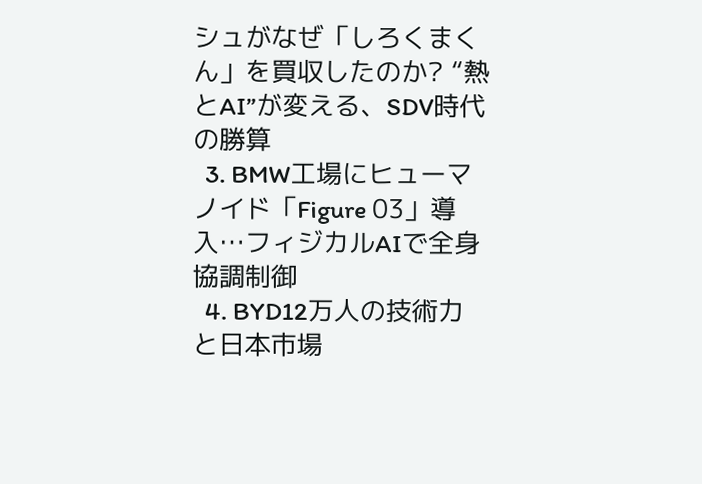シュがなぜ「しろくまくん」を買収したのか? “熱とAI”が変える、SDV時代の勝算
  3. BMW工場にヒューマノイド「Figure 03」導入…フィジカルAIで全身協調制御
  4. BYD12万人の技術力と日本市場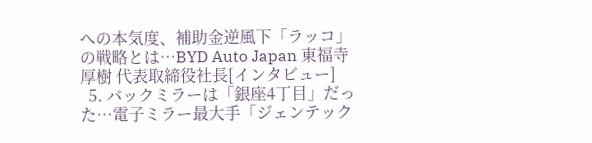への本気度、補助金逆風下「ラッコ」の戦略とは…BYD Auto Japan 東福寺厚樹 代表取締役社長[インタビュー]
  5. バックミラーは「銀座4丁目」だった…電子ミラー最大手「ジェンテック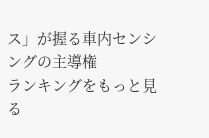ス」が握る車内センシングの主導権
ランキングをもっと見る